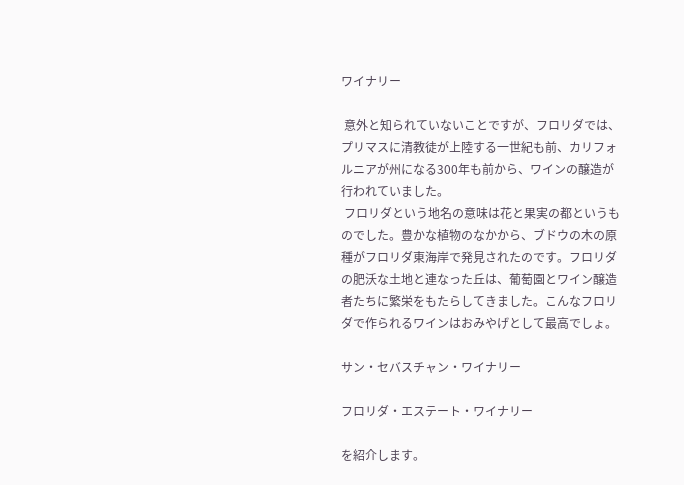ワイナリー

 意外と知られていないことですが、フロリダでは、プリマスに清教徒が上陸する一世紀も前、カリフォルニアが州になる300年も前から、ワインの醸造が行われていました。
 フロリダという地名の意味は花と果実の都というものでした。豊かな植物のなかから、ブドウの木の原種がフロリダ東海岸で発見されたのです。フロリダの肥沃な土地と連なった丘は、葡萄園とワイン醸造者たちに繁栄をもたらしてきました。こんなフロリダで作られるワインはおみやげとして最高でしょ。

サン・セバスチャン・ワイナリー

フロリダ・エステート・ワイナリー

を紹介します。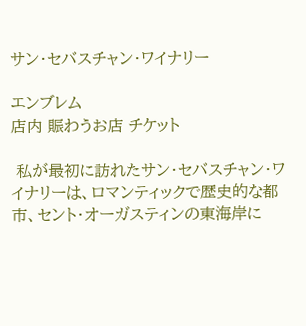サン・セバスチャン・ワイナリー

エンブレム
店内 賑わうお店 チケット

 私が最初に訪れたサン・セバスチャン・ワイナリーは、ロマンティックで歴史的な都市、セント・オーガスティンの東海岸に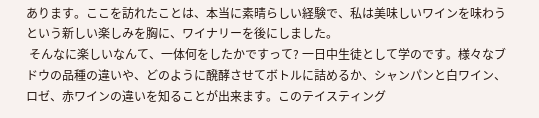あります。ここを訪れたことは、本当に素晴らしい経験で、私は美味しいワインを味わうという新しい楽しみを胸に、ワイナリーを後にしました。
 そんなに楽しいなんて、一体何をしたかですって? 一日中生徒として学のです。様々なブドウの品種の違いや、どのように醗酵させてボトルに詰めるか、シャンパンと白ワイン、ロゼ、赤ワインの違いを知ることが出来ます。このテイスティング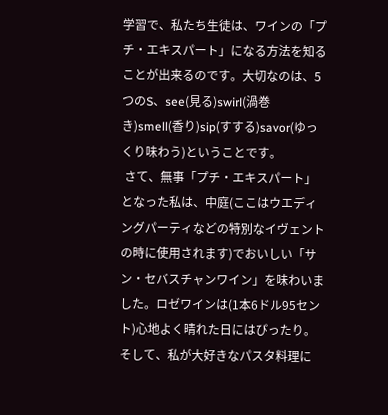学習で、私たち生徒は、ワインの「プチ・エキスパート」になる方法を知ることが出来るのです。大切なのは、5つのS、see(見る)swirl(渦巻き)smell(香り)sip(すする)savor(ゆっくり味わう)ということです。
 さて、無事「プチ・エキスパート」となった私は、中庭(ここはウエディングパーティなどの特別なイヴェントの時に使用されます)でおいしい「サン・セバスチャンワイン」を味わいました。ロゼワインは(1本6ドル95セント)心地よく晴れた日にはぴったり。そして、私が大好きなパスタ料理に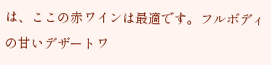は、ここの赤ワインは最適です。フルボディの甘いデザートワ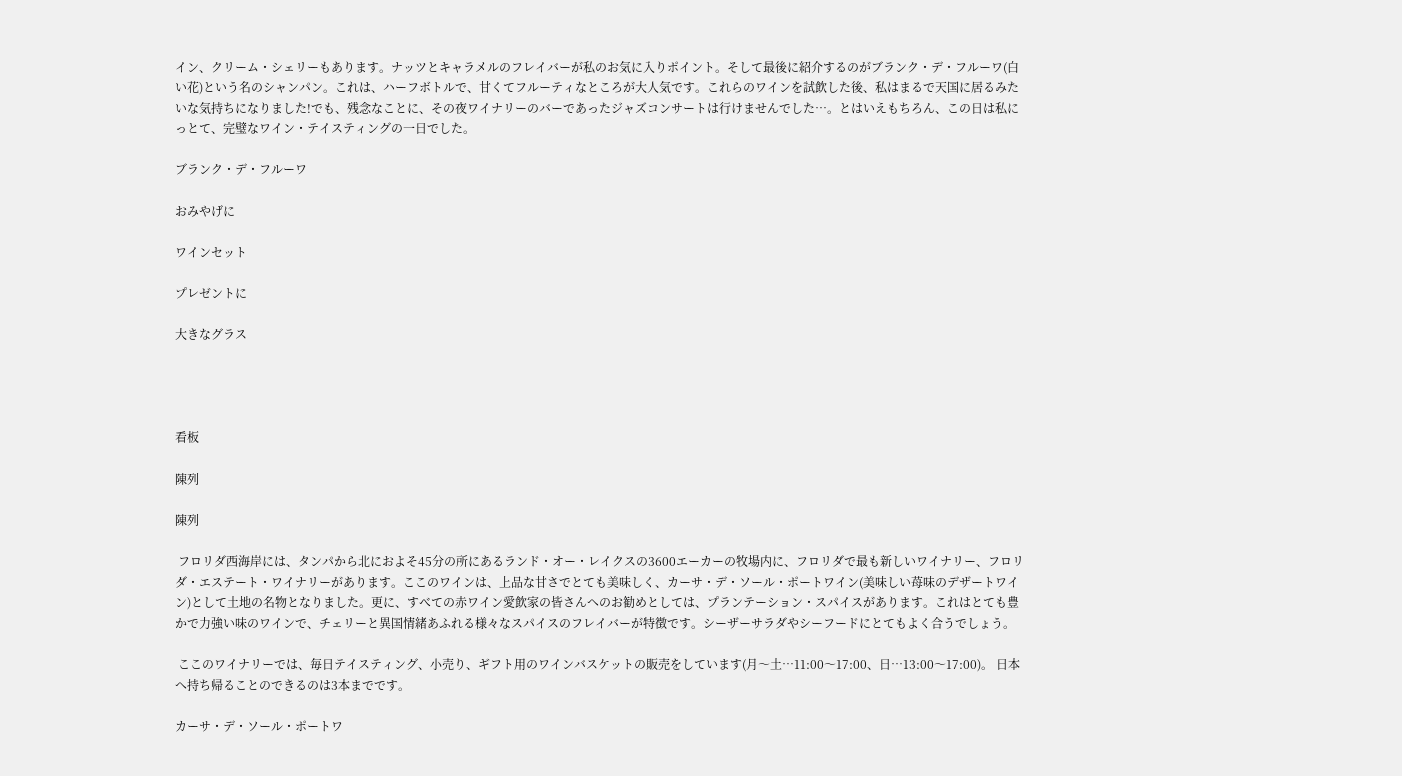イン、クリーム・シェリーもあります。ナッツとキャラメルのフレイバーが私のお気に入りポイント。そして最後に紹介するのがブランク・デ・フルーワ(白い花)という名のシャンパン。これは、ハーフボトルで、甘くてフルーティなところが大人気です。これらのワインを試飲した後、私はまるで天国に居るみたいな気持ちになりました!でも、残念なことに、その夜ワイナリーのバーであったジャズコンサートは行けませんでした…。とはいえもちろん、この日は私にっとて、完璧なワイン・テイスティングの一日でした。

ブランク・デ・フルーワ

おみやげに

ワインセット

プレゼントに

大きなグラス




看板

陳列

陳列

 フロリダ西海岸には、タンパから北におよそ45分の所にあるランド・オー・レイクスの3600エーカーの牧場内に、フロリダで最も新しいワイナリー、フロリダ・エステート・ワイナリーがあります。ここのワインは、上品な甘さでとても美味しく、カーサ・デ・ソール・ポートワイン(美味しい苺味のデザートワイン)として土地の名物となりました。更に、すべての赤ワイン愛飲家の皆さんへのお勧めとしては、プランテーション・スパイスがあります。これはとても豊かで力強い味のワインで、チェリーと異国情緒あふれる様々なスパイスのフレイバーが特徴です。シーザーサラダやシーフードにとてもよく合うでしょう。

 ここのワイナリーでは、毎日テイスティング、小売り、ギフト用のワインバスケットの販売をしています(月〜土…11:00〜17:00、日…13:00〜17:00)。 日本へ持ち帰ることのできるのは3本までです。

カーサ・デ・ソール・ポートワ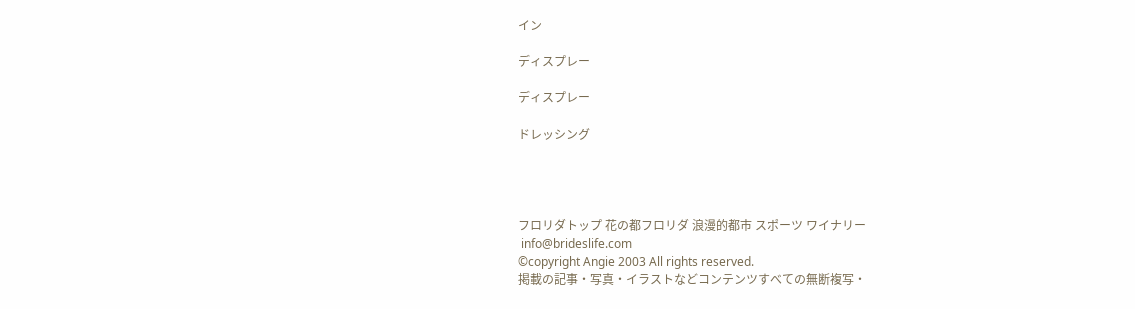イン

ディスプレー

ディスプレー

ドレッシング




フロリダトップ 花の都フロリダ 浪漫的都市 スポーツ ワイナリー
 info@brideslife.com
©copyright Angie 2003 All rights reserved.
掲載の記事・写真・イラストなどコンテンツすべての無断複写・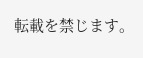転載を禁じます。